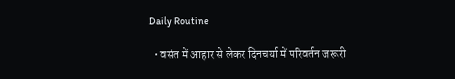Daily Routine

  • वसंत में आहार से लेकर दिनचर्या में परिवर्तन जरूरी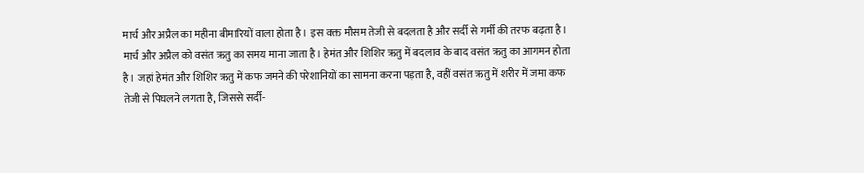मार्च और अप्रैल का महीना बीमारियों वाला होता है। इस वक्त मौसम तेजी से बदलता है और सर्दी से गर्मी की तरफ बढ़ता है।   मार्च और अप्रैल को वसंत ऋतु का समय माना जाता है। हेमंत और शिशिर ऋतु में बदलाव के बाद वसंत ऋतु का आगमन होता है। जहां हेमंत और शिशिर ऋतु में कफ जमने की परेशानियों का सामना करना पड़ता है, वहीं वसंत ऋतु में शरीर में जमा कफ तेजी से पिघलने लगता है, जिससे सर्दी-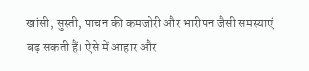खांसी, सुस्ती, पाचन की कमजोरी और भारीपन जैसी समस्याएं बढ़ सकती हैं। ऐसे में आहार और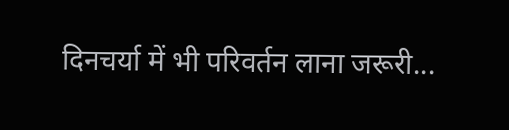दिनचर्या में भी परिवर्तन लाना जरूरी...